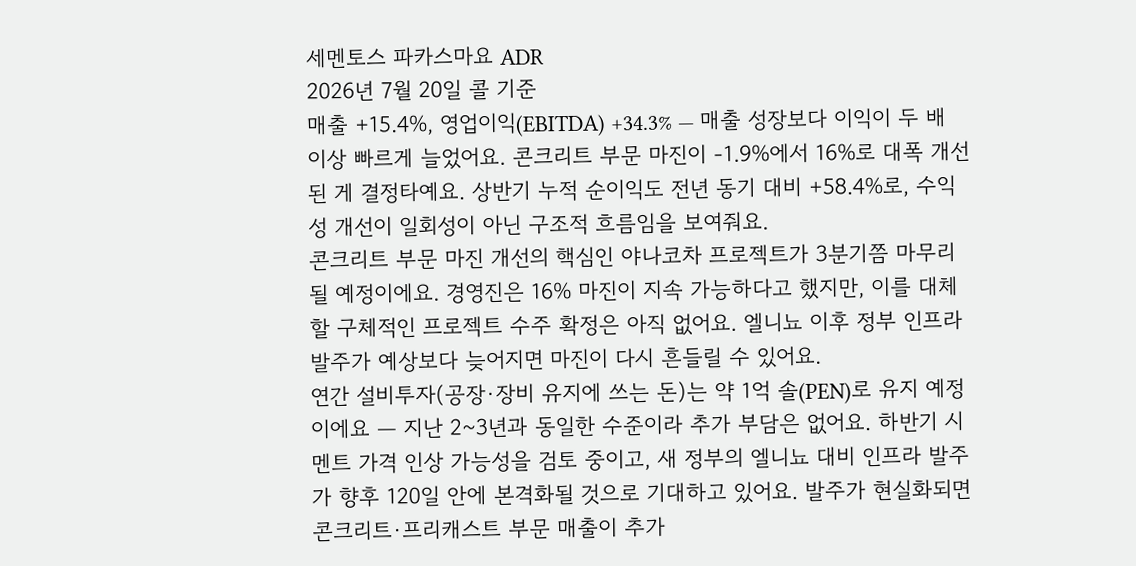세멘토스 파카스마요 ADR
2026년 7월 20일 콜 기준
매출 +15.4%, 영업이익(EBITDA) +34.3% — 매출 성장보다 이익이 두 배 이상 빠르게 늘었어요. 콘크리트 부문 마진이 -1.9%에서 16%로 대폭 개선된 게 결정타예요. 상반기 누적 순이익도 전년 동기 대비 +58.4%로, 수익성 개선이 일회성이 아닌 구조적 흐름임을 보여줘요.
콘크리트 부문 마진 개선의 핵심인 야나코차 프로젝트가 3분기쯤 마무리될 예정이에요. 경영진은 16% 마진이 지속 가능하다고 했지만, 이를 대체할 구체적인 프로젝트 수주 확정은 아직 없어요. 엘니뇨 이후 정부 인프라 발주가 예상보다 늦어지면 마진이 다시 흔들릴 수 있어요.
연간 설비투자(공장·장비 유지에 쓰는 돈)는 약 1억 솔(PEN)로 유지 예정이에요 — 지난 2~3년과 동일한 수준이라 추가 부담은 없어요. 하반기 시멘트 가격 인상 가능성을 검토 중이고, 새 정부의 엘니뇨 대비 인프라 발주가 향후 120일 안에 본격화될 것으로 기대하고 있어요. 발주가 현실화되면 콘크리트·프리캐스트 부문 매출이 추가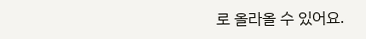로 올라올 수 있어요.